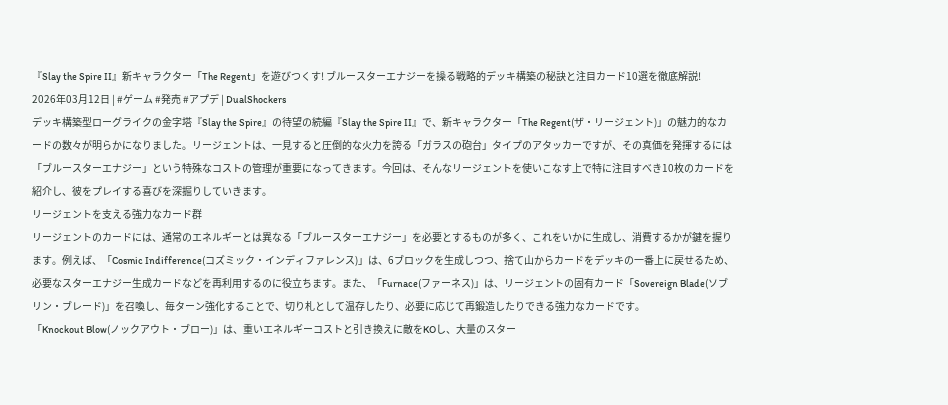『Slay the Spire II』新キャラクター「The Regent」を遊びつくす! ブルースターエナジーを操る戦略的デッキ構築の秘訣と注目カード10選を徹底解説!
2026年03月12日 | #ゲーム #発売 #アプデ | DualShockers
デッキ構築型ローグライクの金字塔『Slay the Spire』の待望の続編『Slay the Spire II』で、新キャラクター「The Regent(ザ・リージェント)」の魅力的なカードの数々が明らかになりました。リージェントは、一見すると圧倒的な火力を誇る「ガラスの砲台」タイプのアタッカーですが、その真価を発揮するには「ブルースターエナジー」という特殊なコストの管理が重要になってきます。今回は、そんなリージェントを使いこなす上で特に注目すべき10枚のカードを紹介し、彼をプレイする喜びを深掘りしていきます。
リージェントを支える強力なカード群
リージェントのカードには、通常のエネルギーとは異なる「ブルースターエナジー」を必要とするものが多く、これをいかに生成し、消費するかが鍵を握ります。例えば、「Cosmic Indifference(コズミック・インディファレンス)」は、6ブロックを生成しつつ、捨て山からカードをデッキの一番上に戻せるため、必要なスターエナジー生成カードなどを再利用するのに役立ちます。また、「Furnace(ファーネス)」は、リージェントの固有カード「Sovereign Blade(ソブリン・ブレード)」を召喚し、毎ターン強化することで、切り札として温存したり、必要に応じて再鍛造したりできる強力なカードです。
「Knockout Blow(ノックアウト・ブロー)」は、重いエネルギーコストと引き換えに敵をKOし、大量のスター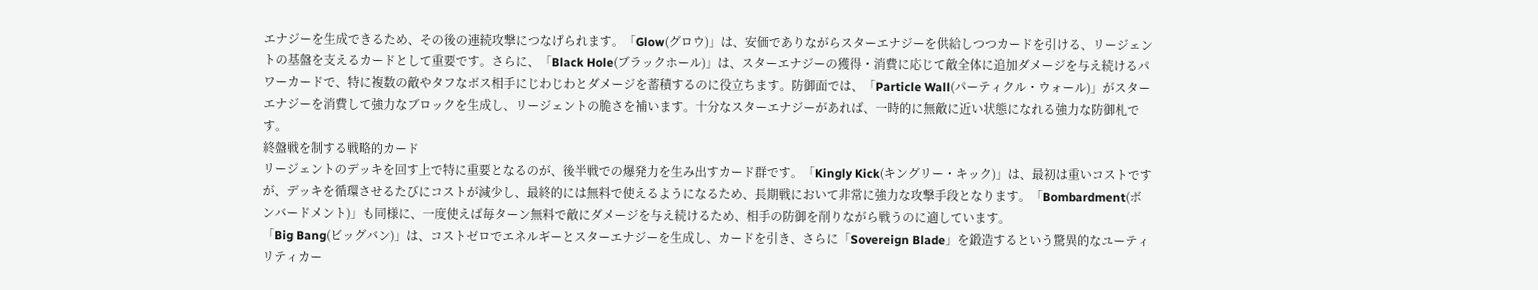エナジーを生成できるため、その後の連続攻撃につなげられます。「Glow(グロウ)」は、安価でありながらスターエナジーを供給しつつカードを引ける、リージェントの基盤を支えるカードとして重要です。さらに、「Black Hole(ブラックホール)」は、スターエナジーの獲得・消費に応じて敵全体に追加ダメージを与え続けるパワーカードで、特に複数の敵やタフなボス相手にじわじわとダメージを蓄積するのに役立ちます。防御面では、「Particle Wall(パーティクル・ウォール)」がスターエナジーを消費して強力なブロックを生成し、リージェントの脆さを補います。十分なスターエナジーがあれば、一時的に無敵に近い状態になれる強力な防御札です。
終盤戦を制する戦略的カード
リージェントのデッキを回す上で特に重要となるのが、後半戦での爆発力を生み出すカード群です。「Kingly Kick(キングリー・キック)」は、最初は重いコストですが、デッキを循環させるたびにコストが減少し、最終的には無料で使えるようになるため、長期戦において非常に強力な攻撃手段となります。「Bombardment(ボンバードメント)」も同様に、一度使えば毎ターン無料で敵にダメージを与え続けるため、相手の防御を削りながら戦うのに適しています。
「Big Bang(ビッグバン)」は、コストゼロでエネルギーとスターエナジーを生成し、カードを引き、さらに「Sovereign Blade」を鍛造するという驚異的なユーティリティカー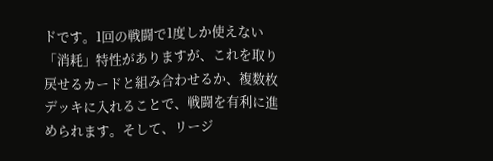ドです。1回の戦闘で1度しか使えない「消耗」特性がありますが、これを取り戻せるカードと組み合わせるか、複数枚デッキに入れることで、戦闘を有利に進められます。そして、リージ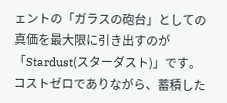ェントの「ガラスの砲台」としての真価を最大限に引き出すのが「Stardust(スターダスト)」です。コストゼロでありながら、蓄積した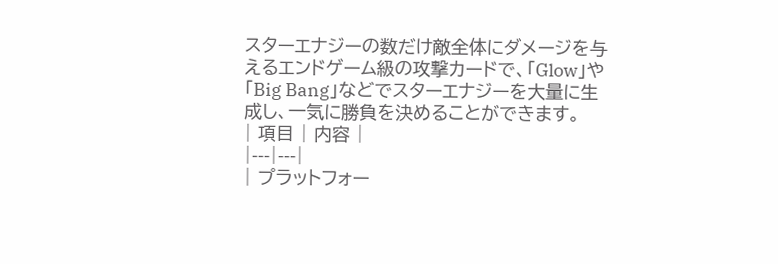スターエナジーの数だけ敵全体にダメージを与えるエンドゲーム級の攻撃カードで、「Glow」や「Big Bang」などでスターエナジーを大量に生成し、一気に勝負を決めることができます。
| 項目 | 内容 |
|---|---|
| プラットフォー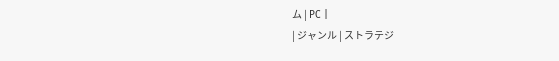ム | PC |
| ジャンル | ストラテジ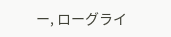ー, ローグライ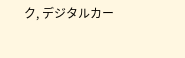ク, デジタルカー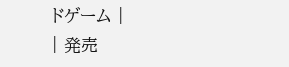ドゲーム |
| 発売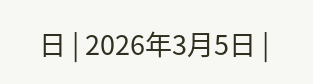日 | 2026年3月5日 |